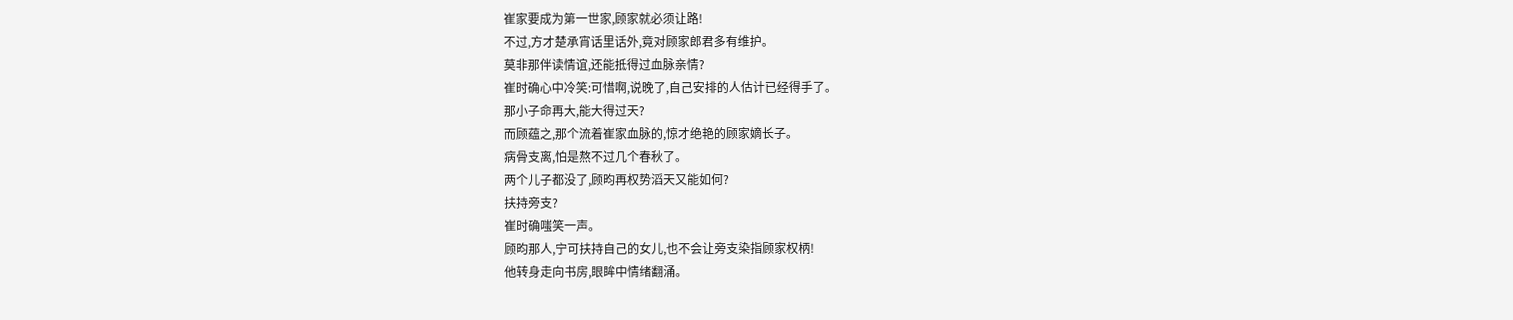崔家要成为第一世家,顾家就必须让路!
不过,方才楚承宵话里话外,竟对顾家郎君多有维护。
莫非那伴读情谊,还能抵得过血脉亲情?
崔时确心中冷笑:可惜啊,说晚了,自己安排的人估计已经得手了。
那小子命再大,能大得过天?
而顾蕴之,那个流着崔家血脉的,惊才绝艳的顾家嫡长子。
病骨支离,怕是熬不过几个春秋了。
两个儿子都没了,顾昀再权势滔天又能如何?
扶持旁支?
崔时确嗤笑一声。
顾昀那人,宁可扶持自己的女儿,也不会让旁支染指顾家权柄!
他转身走向书房,眼眸中情绪翻涌。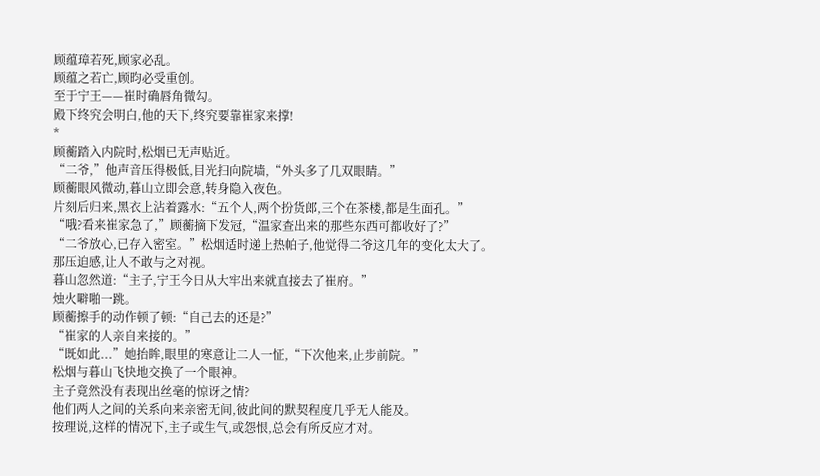顾蕴璋若死,顾家必乱。
顾蕴之若亡,顾昀必受重创。
至于宁王——崔时确唇角微勾。
殿下终究会明白,他的天下,终究要靠崔家来撑!
*
顾蘅踏入内院时,松烟已无声贴近。
“二爷,”他声音压得极低,目光扫向院墙,“外头多了几双眼睛。”
顾蘅眼风微动,暮山立即会意,转身隐入夜色。
片刻后归来,黑衣上沾着露水:“五个人,两个扮货郎,三个在茶楼,都是生面孔。”
“哦?看来崔家急了,”顾蘅摘下发冠,“温家查出来的那些东西可都收好了?”
“二爷放心,已存入密室。”松烟适时递上热帕子,他觉得二爷这几年的变化太大了。
那压迫感,让人不敢与之对视。
暮山忽然道:“主子,宁王今日从大牢出来就直接去了崔府。”
烛火噼啪一跳。
顾蘅擦手的动作顿了顿:“自己去的还是?”
“崔家的人亲自来接的。”
“既如此...”她抬眸,眼里的寒意让二人一怔,“下次他来,止步前院。”
松烟与暮山飞快地交换了一个眼神。
主子竟然没有表现出丝毫的惊讶之情?
他们两人之间的关系向来亲密无间,彼此间的默契程度几乎无人能及。
按理说,这样的情况下,主子或生气,或怨恨,总会有所反应才对。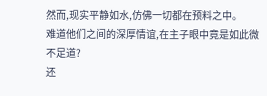然而,现实平静如水,仿佛一切都在预料之中。
难道他们之间的深厚情谊,在主子眼中竟是如此微不足道?
还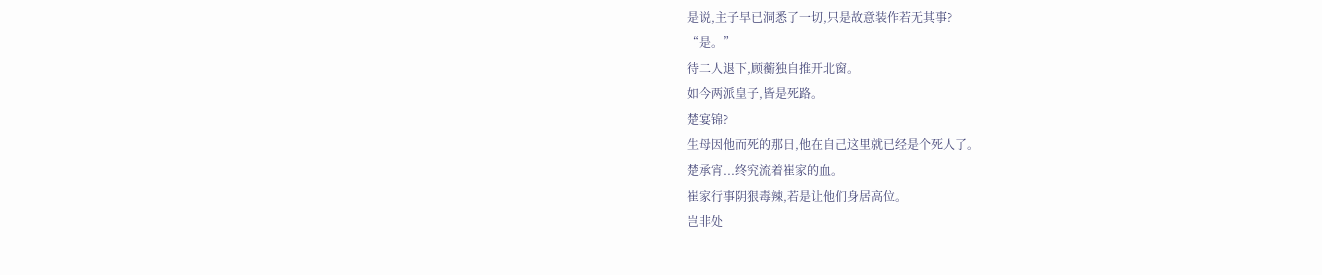是说,主子早已洞悉了一切,只是故意装作若无其事?
“是。”
待二人退下,顾蘅独自推开北窗。
如今两派皇子,皆是死路。
楚宴锦?
生母因他而死的那日,他在自己这里就已经是个死人了。
楚承宵...终究流着崔家的血。
崔家行事阴狠毒辣,若是让他们身居高位。
岂非处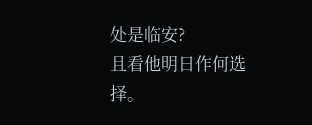处是临安?
且看他明日作何选择。